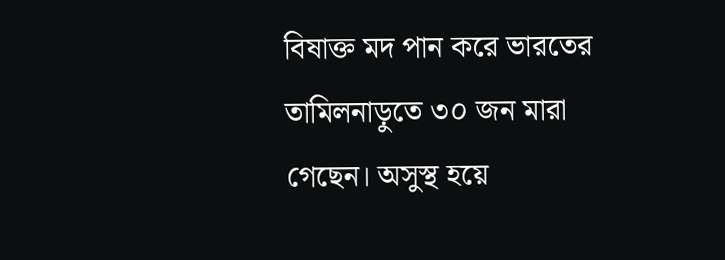বিষাক্ত মদ পান করে ভারতের তামিলনাড়ুতে ৩০ জন মারা গেছেন। অসুস্থ হয়ে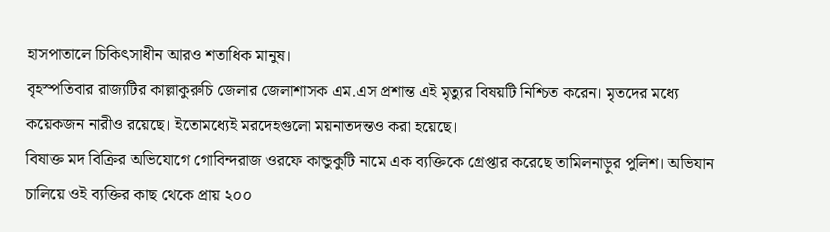হাসপাতালে চিকিৎসাধীন আরও শতাধিক মানুষ।
বৃহস্পতিবার রাজ্যটির কাল্লাকুরুচি জেলার জেলাশাসক এম.এস প্রশান্ত এই মৃত্যুর বিষয়টি নিশ্চিত করেন। মৃতদের মধ্যে কয়েকজন নারীও রয়েছে। ইতোমধ্যেই মরদেহগুলো ময়নাতদন্তও করা হয়েছে।
বিষাক্ত মদ বিক্রির অভিযোগে গোবিন্দরাজ ওরফে কান্ডুকুটি নামে এক ব্যক্তিকে গ্রেপ্তার করেছে তামিলনাড়ুর পুলিশ। অভিযান চালিয়ে ওই ব্যক্তির কাছ থেকে প্রায় ২০০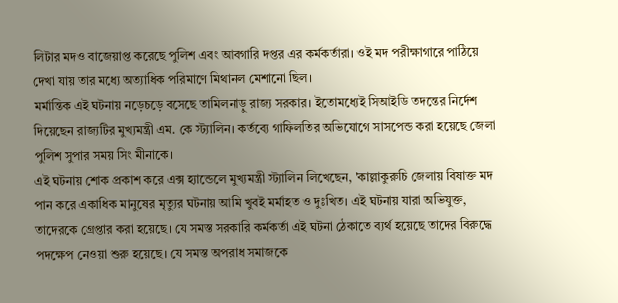লিটার মদও বাজেয়াপ্ত করেছে পুলিশ এবং আবগারি দপ্তর এর কর্মকর্তারা। ওই মদ পরীক্ষাগারে পাঠিয়ে দেখা যায় তার মধ্যে অত্যাধিক পরিমাণে মিথানল মেশানো ছিল।
মর্মান্তিক এই ঘটনায় নড়েচড়ে বসেছে তামিলনাড়ু রাজ্য সরকার। ইতোমধ্যেই সিআইডি তদন্তের নির্দেশ দিয়েছেন রাজ্যটির মুখ্যমন্ত্রী এম. কে স্ট্যালিন। কর্তব্যে গাফিলতির অভিযোগে সাসপেন্ড করা হয়েছে জেলা পুলিশ সুপার সময় সিং মীনাকে।
এই ঘটনায় শোক প্রকাশ করে এক্স হ্যান্ডেলে মুখ্যমন্ত্রী স্ট্যালিন লিখেছেন, 'কাল্লাকুরুচি জেলায় বিষাক্ত মদ পান করে একাধিক মানুষের মৃত্যুর ঘটনায় আমি খুবই মর্মাহত ও দুঃখিত। এই ঘটনায় যারা অভিযুক্ত, তাদেরকে গ্রেপ্তার করা হয়েছে। যে সমস্ত সরকারি কর্মকর্তা এই ঘটনা ঠেকাতে ব্যর্থ হয়েছে তাদের বিরুদ্ধে পদক্ষেপ নেওয়া শুরু হয়েছে। যে সমস্ত অপরাধ সমাজকে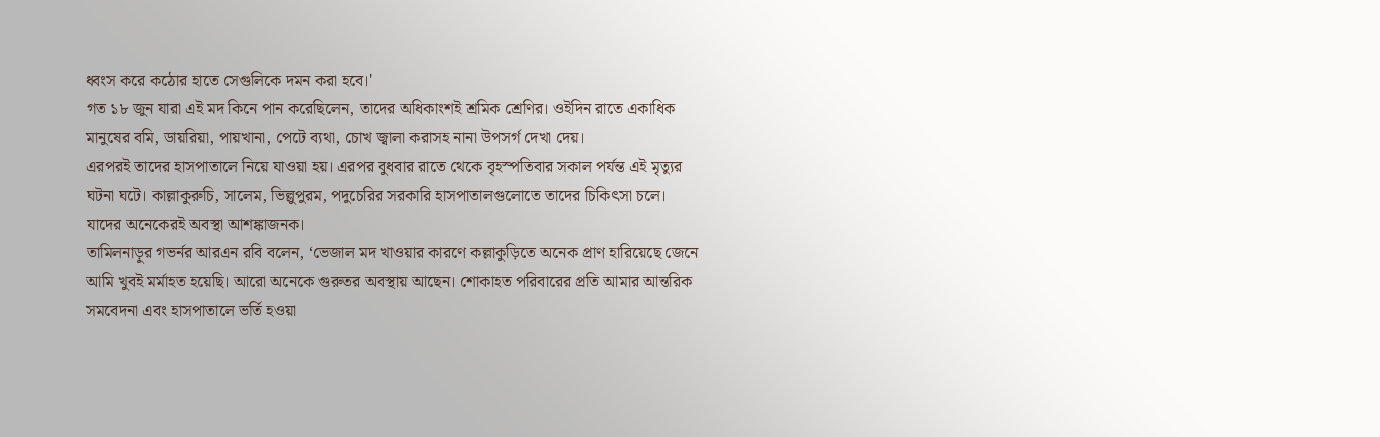ধ্বংস করে কঠোর হাতে সেগুলিকে দমন করা হবে।'
গত ১৮ জুন যারা এই মদ কিনে পান করেছিলেন, তাদের অধিকাংশই শ্রমিক শ্রেণির। ওইদিন রাতে একাধিক মানুষের বমি, ডায়রিয়া, পায়খানা, পেটে ব্যথা, চোখ জ্বালা করাসহ নানা উপসর্গ দেখা দেয়।
এরপরই তাদের হাসপাতালে নিয়ে যাওয়া হয়। এরপর বুধবার রাতে থেকে বৃহস্পতিবার সকাল পর্যন্ত এই মৃত্যুর ঘটনা ঘটে। কাল্লাকুরুচি, সালেম, ভিল্লুপুরম, পদুচেরির সরকারি হাসপাতালগুলোতে তাদের চিকিৎসা চলে। যাদের অনেকেরই অবস্থা আশঙ্কাজনক।
তামিলনাড়ুর গভর্নর আরএন রবি বলেন, ‘ভেজাল মদ খাওয়ার কারণে কল্লাকুড়িতে অনেক প্রাণ হারিয়েছে জেনে আমি খুবই মর্মাহত হয়েছি। আরো অনেকে গুরুতর অবস্থায় আছেন। শোকাহত পরিবারের প্রতি আমার আন্তরিক সমবেদনা এবং হাসপাতালে ভর্তি হওয়া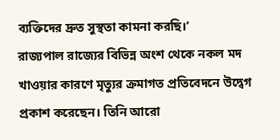ব্যক্তিদের দ্রুত সুস্থতা কামনা করছি।’
রাজ্যপাল রাজ্যের বিভিন্ন অংশ থেকে নকল মদ খাওয়ার কারণে মৃত্যুর ক্রমাগত প্রতিবেদনে উদ্বেগ প্রকাশ করেছেন। তিনি আরো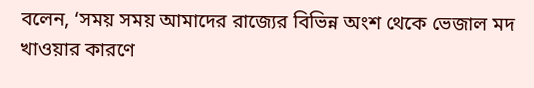বলেন, ‘সময় সময় আমাদের রাজ্যের বিভিন্ন অংশ থেকে ভেজাল মদ খাওয়ার কারণে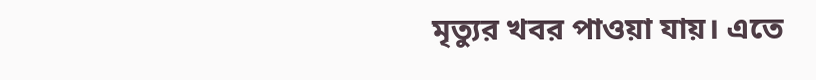মৃত্যুর খবর পাওয়া যায়। এতে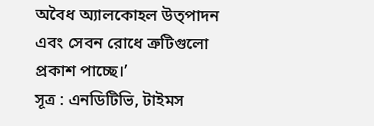অবৈধ অ্যালকোহল উত্পাদন এবং সেবন রোধে ত্রুটিগুলো প্রকাশ পাচ্ছে।’
সূত্র : এনডিটিভি, টাইমস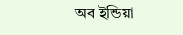অব ইন্ডিয়া